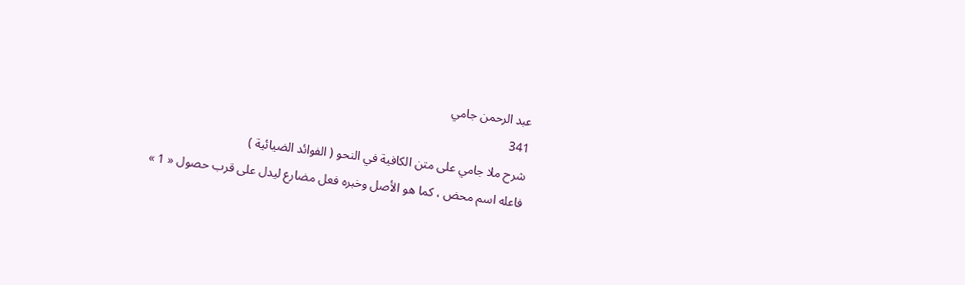عبد الرحمن جامي
341
شرح ملا جامي على متن الكافية في النحو ( الفوائد الضيائية )
فاعله اسم محض ، كما هو الأصل وخبره فعل مضارع ليدل على قرب حصول « 1 »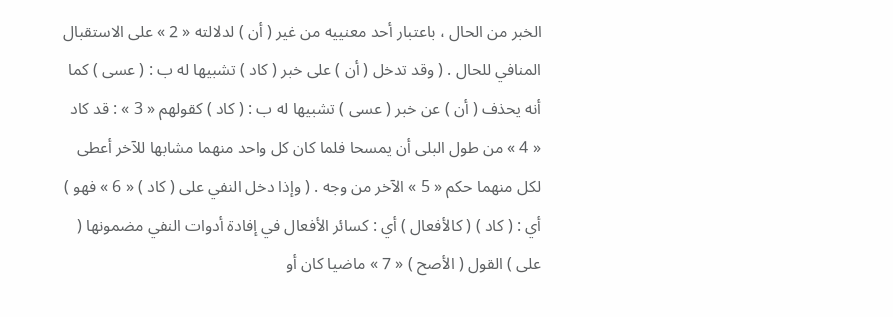الخبر من الحال ، باعتبار أحد معنييه من غير ( أن ) لدلالته « 2 » على الاستقبال المنافي للحال . ( وقد تدخل ( أن ) على خبر ( كاد ) تشبيها له ب : ( عسى ) كما أنه يحذف ( أن ) عن خبر ( عسى ) تشبيها له ب : ( كاد ) كقولهم « 3 » : قد كاد « 4 » من طول البلى أن يمسحا فلما كان كل واحد منهما مشابها للآخر أعطى لكل منهما حكم « 5 » الآخر من وجه . ( وإذا دخل النفي على ( كاد ) « 6 » فهو ) أي : ( كاد ) ( كالأفعال ) أي : كسائر الأفعال في إفادة أدوات النفي مضمونها ( على ) القول ( الأصح ) « 7 » ماضيا كان أو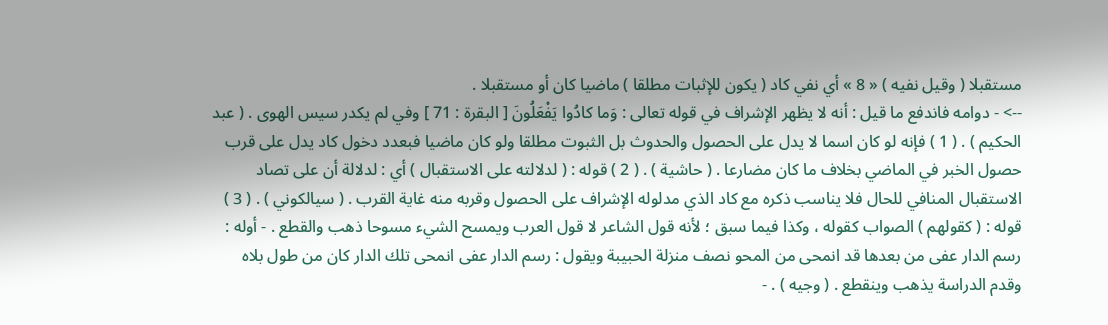مستقبلا ( وقيل نفيه ) « 8 » أي نفي كاد ( يكون للإثبات مطلقا ) ماضيا كان أو مستقبلا .
--> - دوامه فاندفع ما قيل : أنه لا يظهر الإشراف في قوله تعالى : وَما كادُوا يَفْعَلُونَ [ البقرة : 71 ] وفي لم يكدر سيس الهوى . ( عبد الحكيم ) . ( 1 ) فإنه لو كان اسما لا يدل على الحصول والحدوث بل الثبوت مطلقا ولو كان ماضيا فبعدد دخول كاد يدل على قرب حصول الخبر في الماضي بخلاف ما كان مضارعا . ( حاشية ) . ( 2 ) قوله : ( لدلالته على الاستقبال ) أي : لدلالة أن على تصاد الاستقبال المنافي للحال فلا يناسب ذكره مع كاد الذي مدلوله الإشراف على الحصول وقربه منه غاية القرب . ( سيالكوني ) . ( 3 ) قوله : ( كقولهم ) الصواب كقوله ، وكذا فيما سبق ؛ لأنه قول الشاعر لا قول العرب ويمسح الشيء مسوحا ذهب والقطع . - أوله : رسم الدار عفى من بعدها قد انمحى من المحو نصف منزلة الحبيبة ويقول : رسم الدار عفى انمحى تلك الدار كان من طول بلاه وقدم الدراسة يذهب وينقطع . ( وجيه ) . -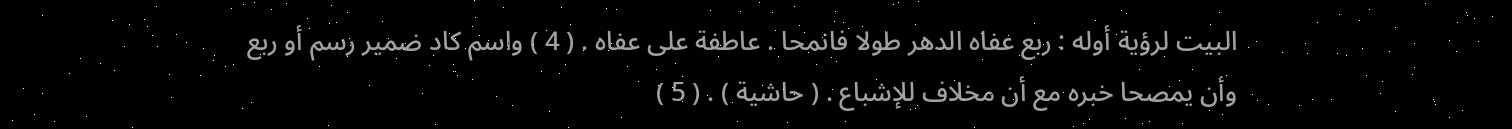البيت لرؤية أوله : ربع عفاه الدهر طولا فانمحا . عاطفة على عفاه . ( 4 ) واسم كاد ضمير رسم أو ربع وأن يمصحا خبره مع أن مخلاف للإشباع . ( حاشية ) . ( 5 )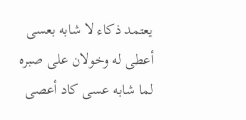يعتمد ذكاء لا شابه بعسى أعطى له وخولان على صبره لما شابه عسى كاد أعصى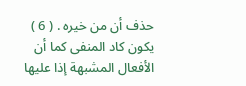حذف أن من خيره . ( 6 ) يكون كاد المنفى كما أن الأفعال المشبهة إذا عليها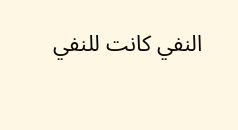النفي كانت للنفي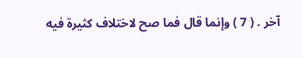آخر . ( 7 ) وإنما قال فما صح لاختلاف كثيرة فيه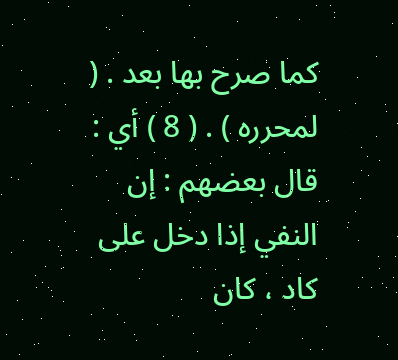كما صرح بها بعد . ( لمحرره ) . ( 8 ) أي : قال بعضهم : إن النفي إذا دخل على كاد ، كان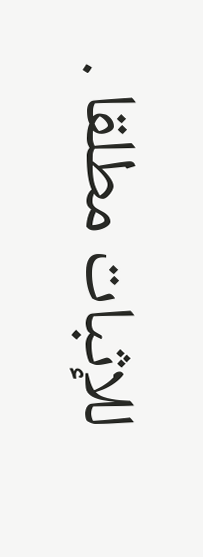للإثبات مطلقا .